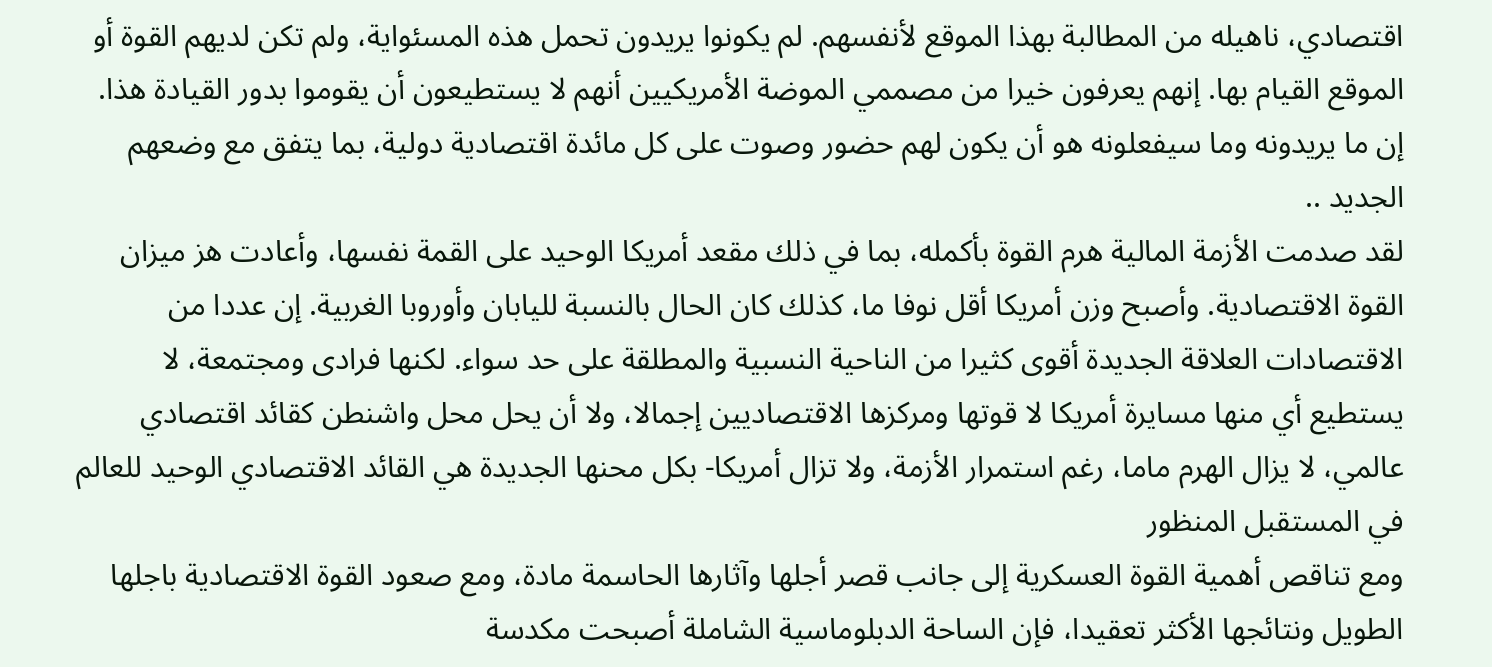اقتصادي، ناهيله من المطالبة بهذا الموقع لأنفسهم. لم يكونوا يريدون تحمل هذه المسئواية، ولم تكن لديهم القوة أو الموقع القيام بها. إنهم يعرفون خيرا من مصممي الموضة الأمريكيين أنهم لا يستطيعون أن يقوموا بدور القيادة هذا. إن ما يريدونه وما سيفعلونه هو أن يكون لهم حضور وصوت على كل مائدة اقتصادية دولية، بما يتفق مع وضعهم الجديد ..
لقد صدمت الأزمة المالية هرم القوة بأكمله، بما في ذلك مقعد أمريكا الوحيد على القمة نفسها، وأعادت هز ميزان القوة الاقتصادية. وأصبح وزن أمريكا أقل نوفا ما، كذلك كان الحال بالنسبة لليابان وأوروبا الغربية. إن عددا من الاقتصادات العلاقة الجديدة أقوى كثيرا من الناحية النسبية والمطلقة على حد سواء. لكنها فرادى ومجتمعة، لا يستطيع أي منها مسايرة أمريكا لا قوتها ومركزها الاقتصاديين إجمالا، ولا أن يحل محل واشنطن كقائد اقتصادي عالمي، لا يزال الهرم ماما، رغم استمرار الأزمة، ولا تزال أمريكا- بكل محنها الجديدة هي القائد الاقتصادي الوحيد للعالم في المستقبل المنظور
ومع تناقص أهمية القوة العسكرية إلى جانب قصر أجلها وآثارها الحاسمة مادة، ومع صعود القوة الاقتصادية باجلها الطويل ونتائجها الأكثر تعقيدا، فإن الساحة الدبلوماسية الشاملة أصبحت مكدسة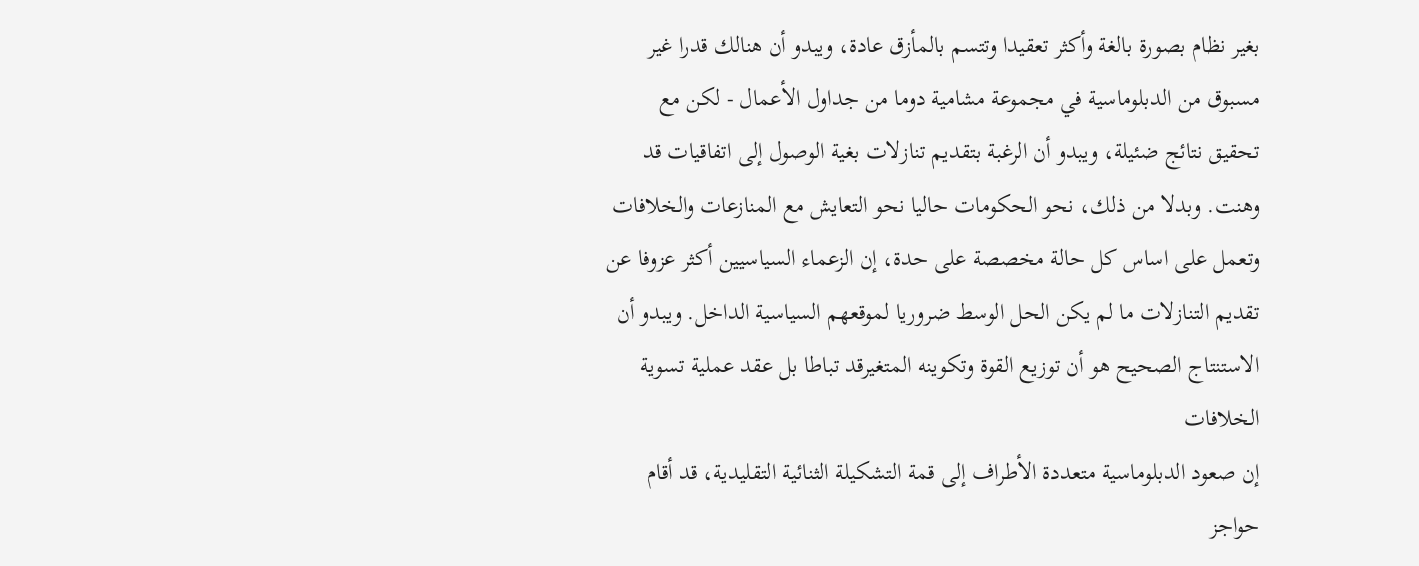بغير نظام بصورة بالغة وأكثر تعقيدا وتتسم بالمأزق عادة، ويبدو أن هنالك قدرا غير مسبوق من الدبلوماسية في مجموعة مشامية دوما من جداول الأعمال - لكن مع تحقيق نتائج ضئيلة، ويبدو أن الرغبة بتقديم تنازلات بغية الوصول إلى اتفاقيات قد وهنت. وبدلا من ذلك، نحو الحكومات حاليا نحو التعايش مع المنازعات والخلافات وتعمل على اساس كل حالة مخصصة على حدة، إن الزعماء السياسيين أكثر عزوفا عن تقديم التنازلات ما لم يكن الحل الوسط ضروريا لموقعهم السياسية الداخل. ويبدو أن الاستنتاج الصحيح هو أن توزيع القوة وتكوينه المتغيرقد تباطا بل عقد عملية تسوية الخلافات
إن صعود الدبلوماسية متعددة الأطراف إلى قمة التشكيلة الثنائية التقليدية، قد أقام حواجز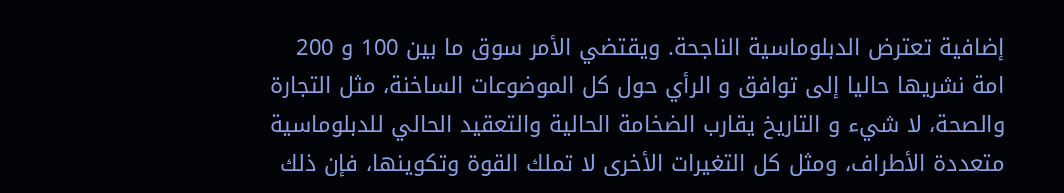إضافية تعترض الدبلوماسية الناجحة. ويقتضي الأمر سوق ما بين 100 و 200 امة نشريها حاليا إلى توافق و الرأي حول كل الموضوعات الساخنة، مثل التجارة والصحة، لا شيء و التاريخ يقارب الضخامة الحالية والتعقيد الحالي للدبلوماسية متعددة الأطراف، ومثل كل التغيرات الأخرى لا تملك القوة وتكوينها، فإن ذلك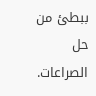ببطئ من حل الصراعات.